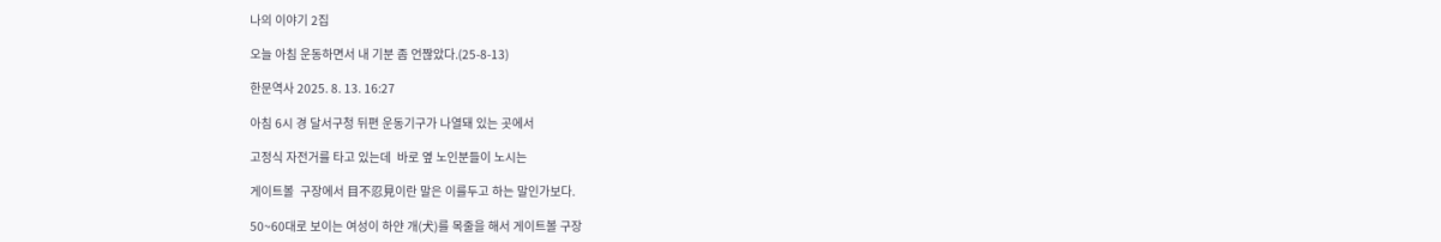나의 이야기 2집

오늘 아침 운동하면서 내 기분 좀 언짢았다.(25-8-13)

한문역사 2025. 8. 13. 16:27

아침 6시 경 달서구청 뒤편 운동기구가 나열돼 있는 곳에서

고정식 자전거를 타고 있는데  바로 옆 노인분들이 노시는

게이트볼  구장에서 目不忍見이란 말은 이를두고 하는 말인가보다.

50~60대로 보이는 여성이 하얀 개(犬)를 목줄을 해서 게이트볼 구장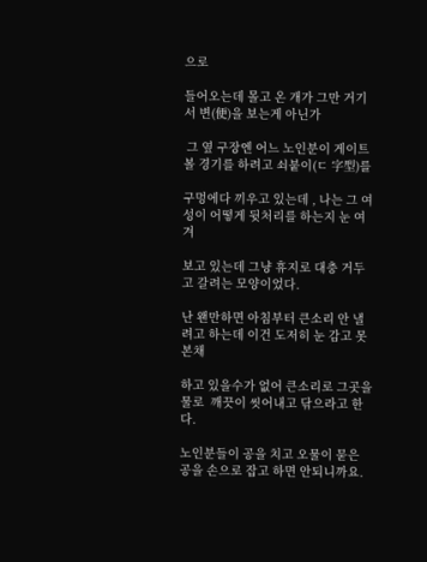으로

들어오는데 몰고 온 개가 그만 거기서 변(便)을 보는게 아닌가

 그 옆 구장엔 어느 노인분이 게이트볼 경기를 하려고 쇠붙이(ㄷ 字型)를

구멍에다 끼우고 있는데 , 나는 그 여성이 어떻게 뒷처리를 하는지 눈 여겨

보고 있는데 그냥 휴지로 대충 거두고 갈려는 모양이었다.

난 왠만하면 아침부터 큰소리 안 낼려고 하는데 이건 도저히 눈 감고 못 본채

하고 있을수가 없어 큰소리로 그곳을 물로  깨끗이 씻어내고 닦으라고 한다.

노인분들이 공을 치고 오물이 묻은 공을 손으로 잡고 하면 안되니까요.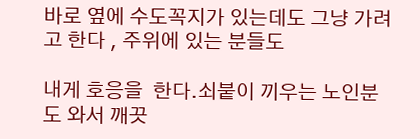바로 옆에 수도꼭지가 있는데도 그냥 가려고 한다 , 주위에 있는 분들도

내게 호응을  한다.쇠붙이 끼우는 노인분도 와서 깨끗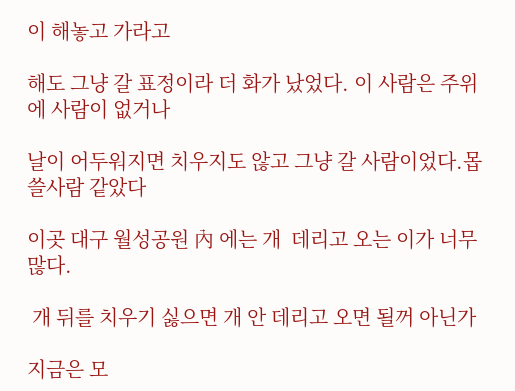이 해놓고 가라고

해도 그냥 갈 표정이라 더 화가 났었다. 이 사람은 주위에 사람이 없거나

날이 어두워지면 치우지도 않고 그냥 갈 사람이었다.몹쓸사람 같았다

이곳 대구 월성공원 內 에는 개  데리고 오는 이가 너무 많다.

 개 뒤를 치우기 싫으면 개 안 데리고 오면 될꺼 아닌가

지금은 모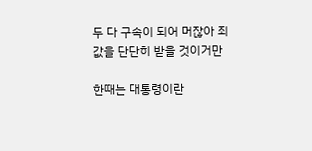두 다 구속이 되어 머잖아 죄값을 단단히 받을 것이거만

한때는 대통령이란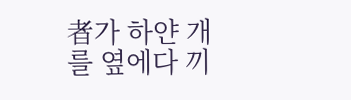者가 하얀 개를 옆에다 끼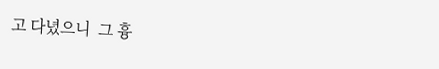고 다녔으니  그 흉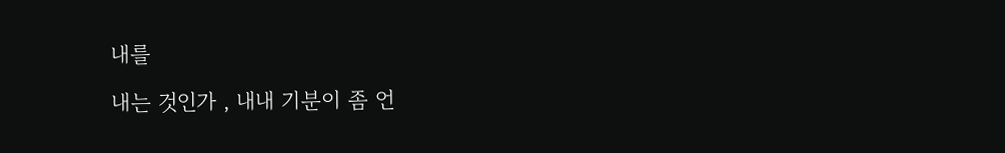내를

내는 것인가 , 내내 기분이 좀 언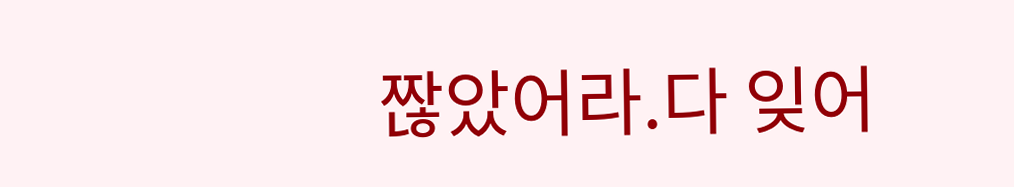짢았어라.다 잊어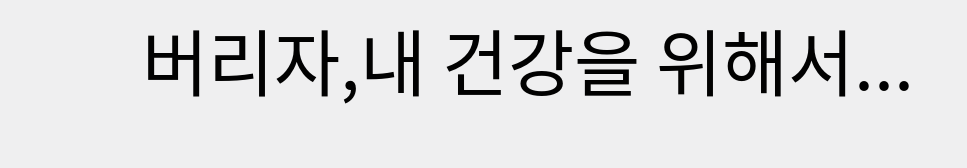버리자,내 건강을 위해서...